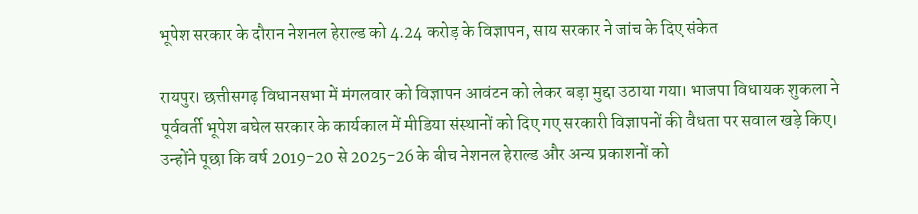भूपेश सरकार के दौरान नेशनल हेराल्ड को 4.24 करोड़ के विज्ञापन, साय सरकार ने जांच के दिए संकेत

रायपुर। छत्तीसगढ़ विधानसभा में मंगलवार को विज्ञापन आवंटन को लेकर बड़ा मुद्दा उठाया गया। भाजपा विधायक शुकला ने पूर्ववर्ती भूपेश बघेल सरकार के कार्यकाल में मीडिया संस्थानों को दिए गए सरकारी विज्ञापनों की वैधता पर सवाल खड़े किए। उन्होंने पूछा कि वर्ष 2019-20 से 2025-26 के बीच नेशनल हेराल्ड और अन्य प्रकाशनों को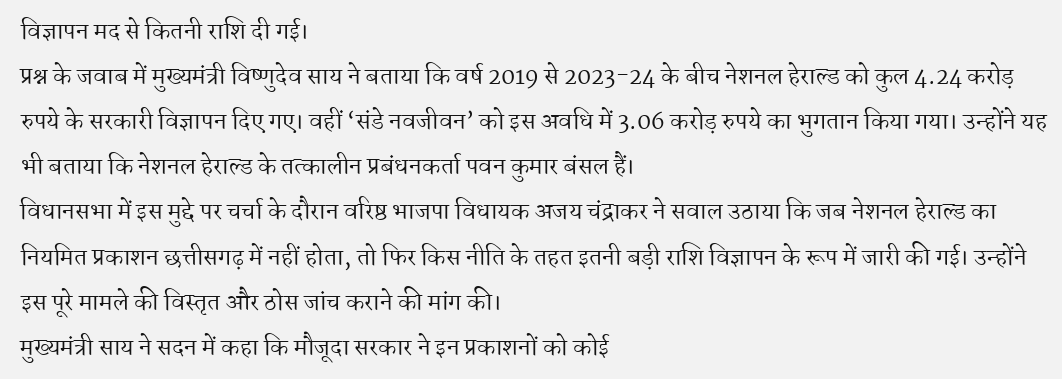विज्ञापन मद से कितनी राशि दी गई।
प्रश्न के जवाब में मुख्यमंत्री विष्णुदेव साय ने बताया कि वर्ष 2019 से 2023-24 के बीच नेशनल हेराल्ड को कुल 4.24 करोड़ रुपये के सरकारी विज्ञापन दिए गए। वहीं ‘संडे नवजीवन’ को इस अवधि में 3.06 करोड़ रुपये का भुगतान किया गया। उन्होंने यह भी बताया कि नेशनल हेराल्ड के तत्कालीन प्रबंधनकर्ता पवन कुमार बंसल हैं।
विधानसभा में इस मुद्दे पर चर्चा के दौरान वरिष्ठ भाजपा विधायक अजय चंद्राकर ने सवाल उठाया कि जब नेशनल हेराल्ड का नियमित प्रकाशन छत्तीसगढ़ में नहीं होता, तो फिर किस नीति के तहत इतनी बड़ी राशि विज्ञापन के रूप में जारी की गई। उन्होंने इस पूरे मामले की विस्तृत और ठोस जांच कराने की मांग की।
मुख्यमंत्री साय ने सदन में कहा कि मौजूदा सरकार ने इन प्रकाशनों को कोई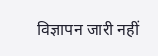विज्ञापन जारी नहीं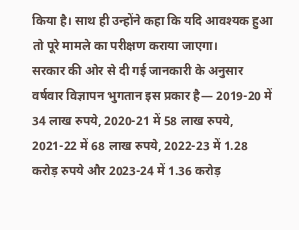किया है। साथ ही उन्होंने कहा कि यदि आवश्यक हुआ तो पूरे मामले का परीक्षण कराया जाएगा।
सरकार की ओर से दी गई जानकारी के अनुसार वर्षवार विज्ञापन भुगतान इस प्रकार है— 2019-20 में 34 लाख रुपये, 2020-21 में 58 लाख रुपये, 2021-22 में 68 लाख रुपये, 2022-23 में 1.28 करोड़ रुपये और 2023-24 में 1.36 करोड़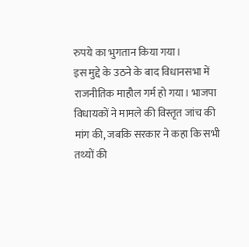रुपये का भुगतान किया गया।
इस मुद्दे के उठने के बाद विधानसभा में राजनीतिक माहौल गर्म हो गया। भाजपा विधायकों ने मामले की विस्तृत जांच की मांग की, जबकि सरकार ने कहा कि सभी तथ्यों की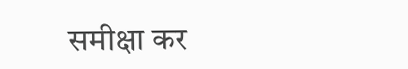समीक्षा कर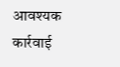आवश्यक कार्रवाई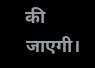की जाएगी।